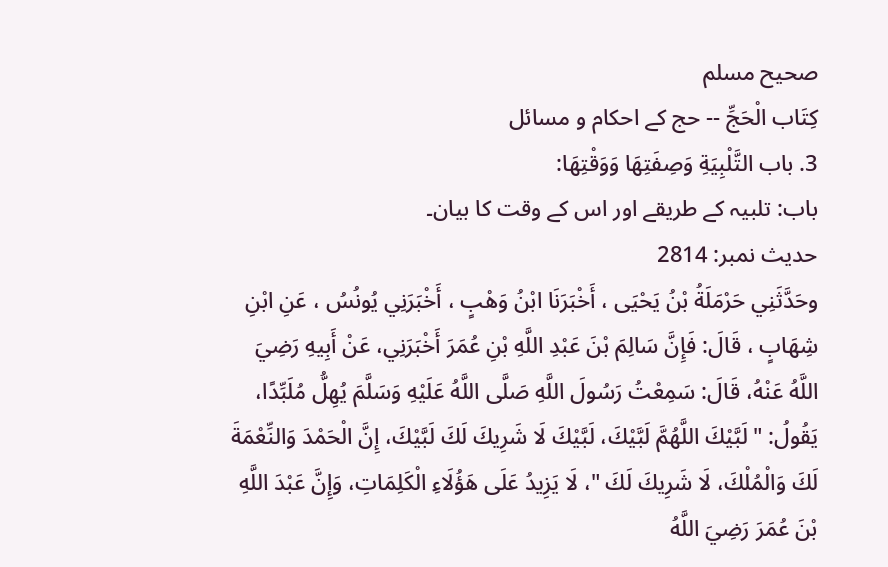صحيح مسلم
كِتَاب الْحَجِّ -- حج کے احکام و مسائل
3. باب التَّلْبِيَةِ وَصِفَتِهَا وَوَقْتِهَا:
باب: تلبیہ کے طریقے اور اس کے وقت کا بیان۔
حدیث نمبر: 2814
وحَدَّثَنِي حَرْمَلَةُ بْنُ يَحْيَى ، أَخْبَرَنَا ابْنُ وَهْبٍ ، أَخْبَرَنِي يُونُسُ ، عَنِ ابْنِ شِهَابٍ ، قَالَ: فَإِنَّ سَالِمَ بْنَ عَبْدِ اللَّهِ بْنِ عُمَرَ أَخْبَرَنِي، عَنْ أَبِيهِ رَضِيَ اللَّهُ عَنْهُ، قَالَ: سَمِعْتُ رَسُولَ اللَّهِ صَلَّى اللَّهُ عَلَيْهِ وَسَلَّمَ يُهِلُّ مُلَبِّدًا، يَقُولُ: " لَبَّيْكَ اللَّهُمَّ لَبَّيْكَ، لَبَّيْكَ لَا شَرِيكَ لَكَ لَبَّيْكَ، إِنَّ الْحَمْدَ وَالنِّعْمَةَ لَكَ وَالْمُلْكَ، لَا شَرِيكَ لَكَ "، لَا يَزِيدُ عَلَى هَؤُلَاءِ الْكَلِمَاتِ، وَإِنَّ عَبْدَ اللَّهِ بْنَ عُمَرَ رَضِيَ اللَّهُ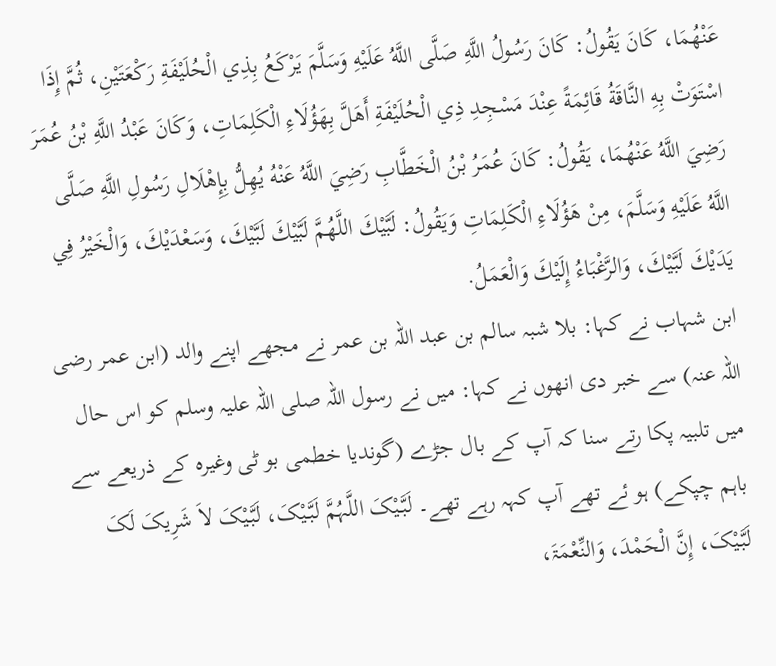عَنْهُمَا، كَانَ يَقُولُ: كَانَ رَسُولُ اللَّهِ صَلَّى اللَّهُ عَلَيْهِ وَسَلَّمَ يَرْكَعُ بِذِي الْحُلَيْفَةِ رَكْعَتَيْنِ، ثُمَّ إِذَا اسْتَوَتْ بِهِ النَّاقَةُ قَائِمَةً عِنْدَ مَسْجِدِ ذِي الْحُلَيْفَةِ أَهَلَّ بِهَؤُلَاءِ الْكَلِمَاتِ، وَكَانَ عَبْدُ اللَّهِ بْنُ عُمَرَ رَضِيَ اللَّهُ عَنْهُمَا، يَقُولُ: كَانَ عُمَرُ بْنُ الْخَطَّابِ رَضِيَ اللَّهُ عَنْهُ يُهِلُّ بِإِهْلَالِ رَسُولِ اللَّهِ صَلَّى اللَّهُ عَلَيْهِ وَسَلَّمَ، مِنْ هَؤُلَاءِ الْكَلِمَاتِ وَيَقُولُ: لَبَّيْكَ اللَّهُمَّ لَبَّيْكَ لَبَّيْكَ، وَسَعْدَيْكَ، وَالْخَيْرُ فِي يَدَيْكَ لَبَّيْكَ، وَالرَّغْبَاءُ إِلَيْكَ وَالْعَمَلُ.
ابن شہاب نے کہا: بلا شبہ سالم بن عبد اللہ بن عمر نے مجھے اپنے والد (ابن عمر رضی اللہ عنہ) سے خبر دی انھوں نے کہا: میں نے رسول اللہ صلی اللہ علیہ وسلم کو اس حال میں تلبیہ پکا رتے سنا کہ آپ کے بال جڑے (گوندیا خطمی بو ٹی وغیرہ کے ذریعے سے باہم چپکے) ہو ئے تھے آپ کہہ رہے تھے۔ لَبَّیْکَ اللَّہُمَّ لَبَّیْکَ، لَبَّیْکَ لاَ شَرِیکَ لَکَ لَبَّیْکَ، إِنَّ الْحَمْدَ، وَالنِّعْمَۃَ،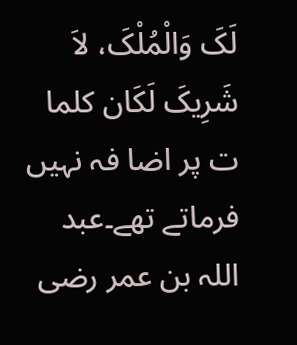لَکَ وَالْمُلْکَ، لاَ شَرِیکَ لَکَان کلما ت پر اضا فہ نہیں فرماتے تھے۔عبد اللہ بن عمر رضی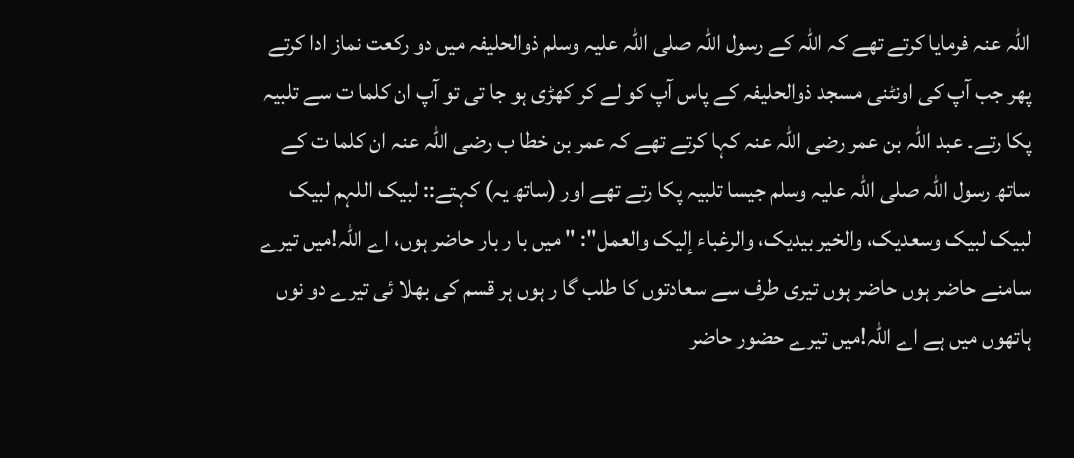اللہ عنہ فرمایا کرتے تھے کہ اللہ کے رسول اللہ صلی اللہ علیہ وسلم ذوالحلیفہ میں دو رکعت نماز ادا کرتے پھر جب آپ کی اونٹنی مسجد ذوالحلیفہ کے پاس آپ کو لے کر کھڑی ہو جا تی تو آپ ان کلما ت سے تلبیہ پکا رتے۔ عبد اللہ بن عمر رضی اللہ عنہ کہا کرتے تھے کہ عمر بن خطا ب رضی اللہ عنہ ان کلما ت کے ساتھ رسول اللہ صلی اللہ علیہ وسلم جیسا تلبیہ پکا رتے تھے اور (ساتھ یہ) کہتے:: لبیک اللہم لبیک لبیک لبیک وسعدیک، والخیر بیدیک، والرغباء إلیک والعمل": " میں با ر بار حاضر ہوں، اے اللہ!میں تیرے سامنے حاضر ہوں حاضر ہوں تیری طرف سے سعادتوں کا طلب گا ر ہوں ہر قسم کی بھلا ئی تیرے دو نوں ہاتھوں میں ہے اے اللہ!میں تیرے حضور حاضر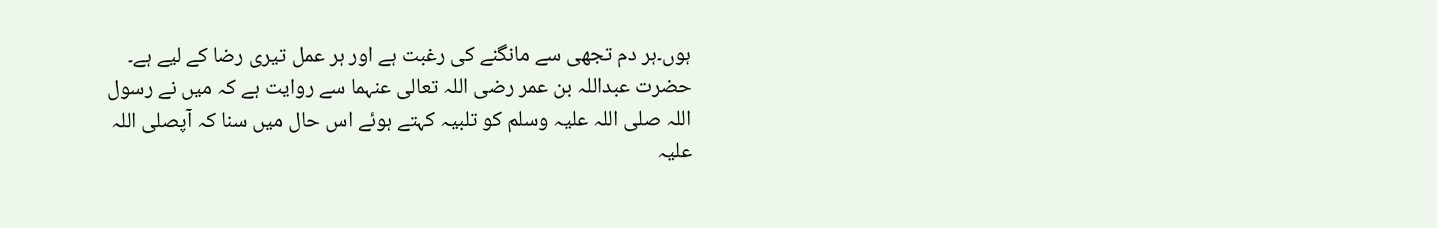ہوں۔ہر دم تجھی سے مانگنے کی رغبت ہے اور ہر عمل تیری رضا کے لیے ہے۔
حضرت عبداللہ بن عمر رضی اللہ تعالی عنہما سے روایت ہے کہ میں نے رسول اللہ صلی اللہ علیہ وسلم کو تلبیہ کہتے ہوئے اس حال میں سنا کہ آپصلی اللہ علیہ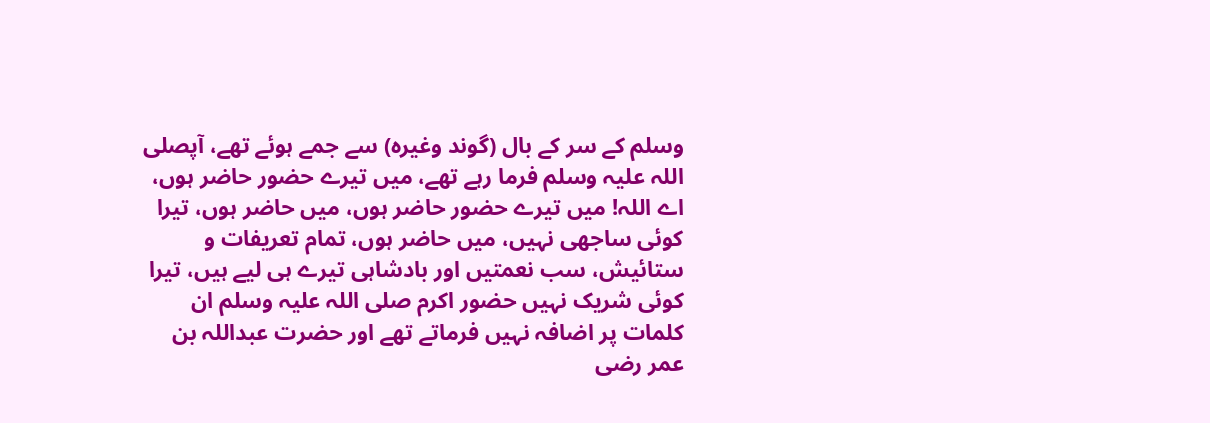وسلم کے سر کے بال (گوند وغیرہ) سے جمے ہوئے تھے، آپصلی اللہ علیہ وسلم فرما رہے تھے، میں تیرے حضور حاضر ہوں، اے اللہ! میں تیرے حضور حاضر ہوں، میں حاضر ہوں، تیرا کوئی ساجھی نہیں، میں حاضر ہوں، تمام تعریفات و ستائیش، سب نعمتیں اور بادشاہی تیرے ہی لیے ہیں، تیرا کوئی شریک نہیں حضور اکرم صلی اللہ علیہ وسلم ان کلمات پر اضافہ نہیں فرماتے تھے اور حضرت عبداللہ بن عمر رضی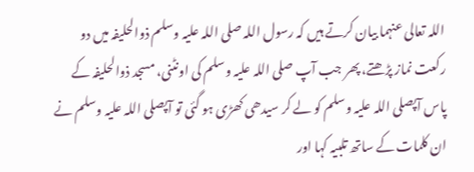اللہ تعالی عنہما بیان کرتے ہیں کہ رسول اللہ صلی اللہ علیہ وسلم ذوالحلیفہ میں دو رکعت نماز پڑھتے، پھر جب آپ صلی اللہ علیہ وسلم کی اونٹنی، مسجد ذوالحلیفہ کے پاس آپصلی اللہ علیہ وسلم کو لے کر سیدھی کھڑی ہو گئی تو آپصلی اللہ علیہ وسلم نے ان کلمات کے ساتھ تلبیہ کہا اور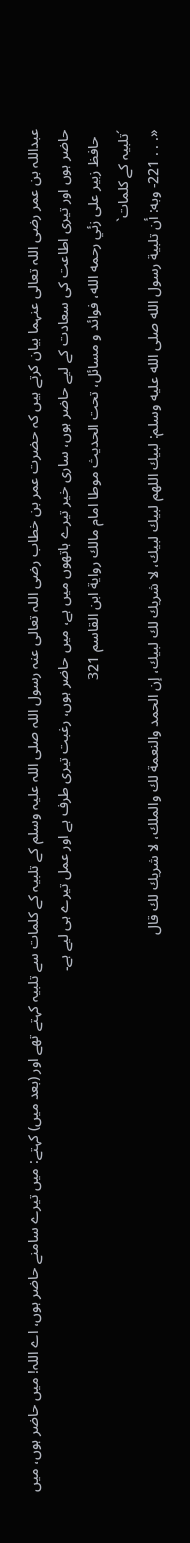عبداللہ بن عمر رضی اللہ تعالی عنہما بیان کرتے ہیں کہ حضرت عمر بن خطاب رضی اللہ تعالی عنہ رسول اللہ صلی اللہ علیہ وسلم کے تلبیہ کے کلمات سے تلبیہ کہتے تھے اور (بعد میں) کہتے: میں تیرے سامنے حاضر ہوں، اے اللہ! میں حاضر ہوں، میں حاضر ہوں اور تیری اطاعت کی سعادت کے لیے حاضر ہوں، ساری خیر تیرے ہاتھوں میں ہے، میں حاضر ہوں، رغبت تیری طرف ہے اور عمل تیرے ہی لیے ہے۔
  حافظ زبير على زئي رحمه الله، فوائد و مسائل، تحت الحديث موطا امام مالك رواية ابن القاسم 321
´تلبیہ کے کلمات`
«. . . 221- وبه: أن تلبية رسول الله صلى الله عليه وسلم: لبيك اللهم لبيك لبيك، لا شريك لك لبيك، إن الحمد والنعمة لك والملك، لا شريك لك قال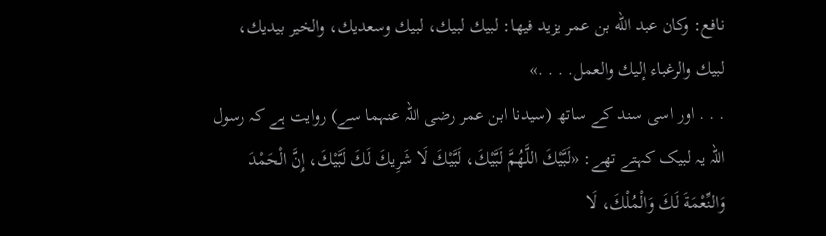نافع: وكان عبد الله بن عمر يزيد فيها: لبيك لبيك، لبيك وسعديك، والخير بيديك، لبيك والرغباء إليك والعمل. . . .»
. . . اور اسی سند کے ساتھ (سیدنا ابن عمر رضی اللہ عنہما سے) روایت ہے کہ رسول اللہ یہ لبیک کہتے تھے: «لَبَّيْكَ اللَّهُمَّ لَبَّيْكَ، لَبَّيْكَ لَا شَرِيكَ لَكَ لَبَّيْكَ، إِنَّ الْحَمْدَ وَالنِّعْمَةَ لَكَ وَالْمُلْكَ، لَا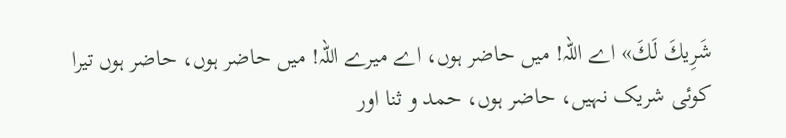شَرِيكَ لَكَ» اے اللہ! میں حاضر ہوں، اے میرے اللہ! میں حاضر ہوں، حاضر ہوں تیرا کوئی شریک نہیں، حاضر ہوں، حمد و ثنا اور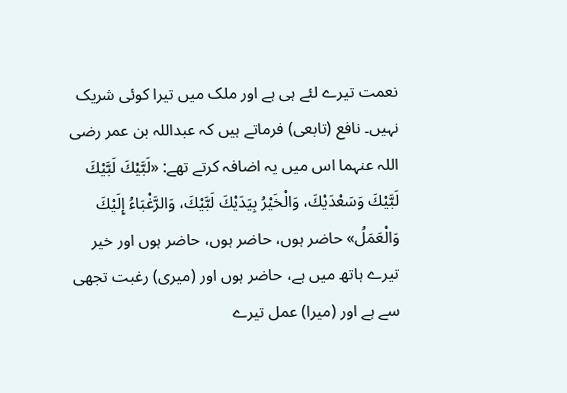نعمت تیرے لئے ہی ہے اور ملک میں تیرا کوئی شریک نہیں۔ نافع (تابعی) فرماتے ہیں کہ عبداللہ بن عمر رضی اللہ عنہما اس میں یہ اضافہ کرتے تھے: «لَبَّيْكَ لَبَّيْكَ لَبَّيْكَ وَسَعْدَيْكَ، وَالْخَيْرُ بِيَدَيْكَ لَبَّيْكَ، وَالرَّغْبَاءُ إِلَيْكَ وَالْعَمَلُ» حاضر ہوں، حاضر ہوں، حاضر ہوں اور خیر تیرے ہاتھ میں ہے، حاضر ہوں اور (میری) رغبت تجھی سے ہے اور (میرا) عمل تیرے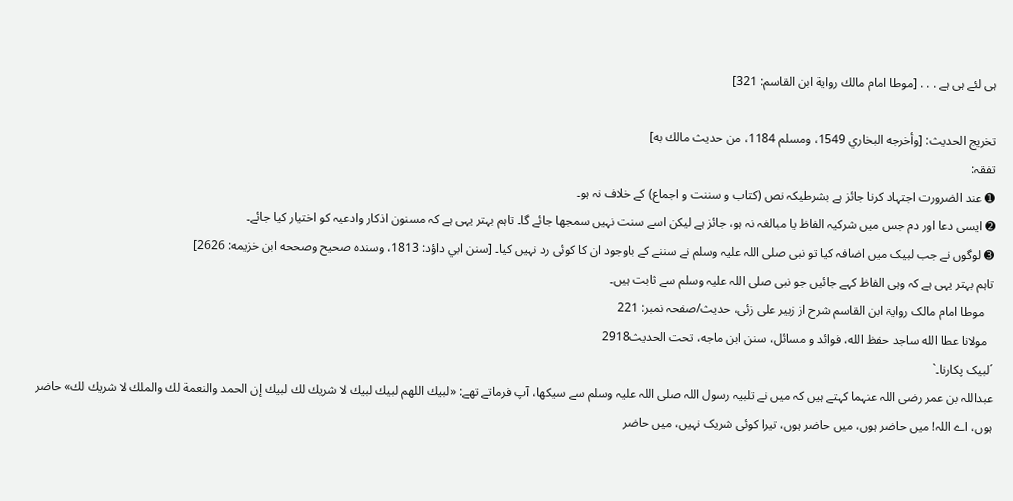ہی لئے ہی ہے . . . [موطا امام مالك رواية ابن القاسم: 321]

تخریج الحدیث: [وأخرجه البخاري 1549، ومسلم 1184، من حديث مالك به]
تفقہ:
➊ عند الضرورت اجتہاد کرنا جائز ہے بشرطیکہ نص (کتاب و سننت و اجماع) کے خلاف نہ ہو۔
➋ ایسی دعا اور دم جس میں شرکیہ الفاظ یا مبالغہ نہ ہو، جائز ہے لیکن اسے سنت نہیں سمجھا جائے گا۔ تاہم بہتر یہی ہے کہ مسنون اذکار وادعیہ کو اختیار کیا جائے۔
➌ لوگوں نے جب لبیک میں اضافہ کیا تو نبی صلی اللہ علیہ وسلم نے سننے کے باوجود ان کا کوئی رد نہیں کیا۔ [سنن ابي داؤد: 1813، وسنده صحيح وصححه ابن خزيمه: 2626]
تاہم بہتر یہی ہے کہ وہی الفاظ کہے جائیں جو نبی صلی اللہ علیہ وسلم سے ثابت ہیں۔
   موطا امام مالک روایۃ ابن القاسم شرح از زبیر علی زئی، حدیث/صفحہ نمبر: 221
  مولانا عطا الله ساجد حفظ الله، فوائد و مسائل، سنن ابن ماجه، تحت الحديث2918
´لبیک پکارنا۔`
عبداللہ بن عمر رضی اللہ عنہما کہتے ہیں کہ میں نے تلبیہ رسول اللہ صلی اللہ علیہ وسلم سے سیکھا، آپ فرماتے تھے: «لبيك اللهم لبيك لبيك لا شريك لك لبيك إن الحمد والنعمة لك والملك لا شريك لك» حاضر ہوں، اے اللہ! میں حاضر ہوں، میں حاضر ہوں، تیرا کوئی شریک نہیں، میں حاضر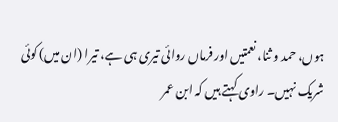ہوں، حمد و ثنا، نعمتیں اور فرماں روائی تیری ہی ہے، تیرا (ان میں) کوئی شریک نہیں۔ راوی کہتے ہیں کہ ابن عمر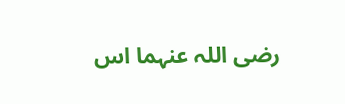رضی اللہ عنہما اس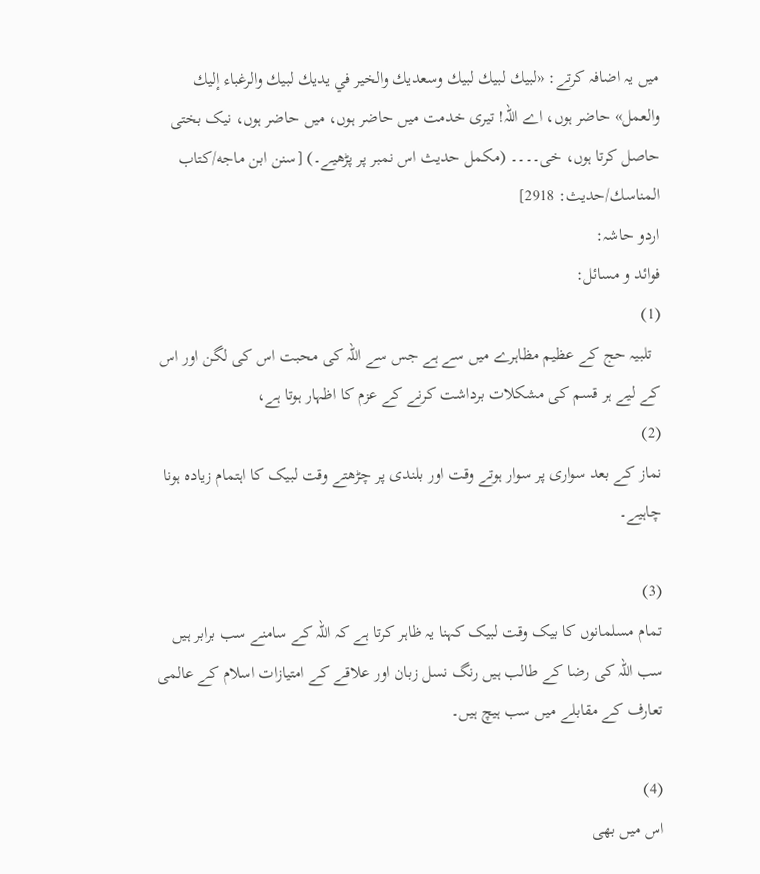میں یہ اضافہ کرتے: «لبيك لبيك لبيك وسعديك والخير في يديك لبيك والرغباء إليك والعمل» حاضر ہوں، اے اللہ! تیری خدمت میں حاضر ہوں، میں حاضر ہوں، نیک بختی حاصل کرتا ہوں، خی۔۔۔۔ (مکمل حدیث اس نمبر پر پڑھیے۔) [سنن ابن ماجه/كتاب المناسك/حدیث: 2918]
اردو حاشہ:
فوائد و مسائل:
(1)
  تلبیہ حج کے عظیم مظاہرے میں سے ہے جس سے اللہ کی محبت اس کی لگن اور اس کے لیے ہر قسم کی مشکلات برداشت کرنے کے عزم کا اظہار ہوتا ہے،
(2)
نماز کے بعد سواری پر سوار ہوتے وقت اور بلندی پر چڑھتے وقت لبیک کا اہتمام زیادہ ہونا چاہیے۔

(3)
تمام مسلمانوں کا بیک وقت لبیک کہنا یہ ظاہر کرتا ہے کہ اللہ کے سامنے سب برابر ہیں سب اللہ کی رضا کے طالب ہیں رنگ نسل زبان اور علاقے کے امتیازات اسلام کے عالمی تعارف کے مقابلے میں سب ہیچ ہیں۔

(4)
اس میں بھی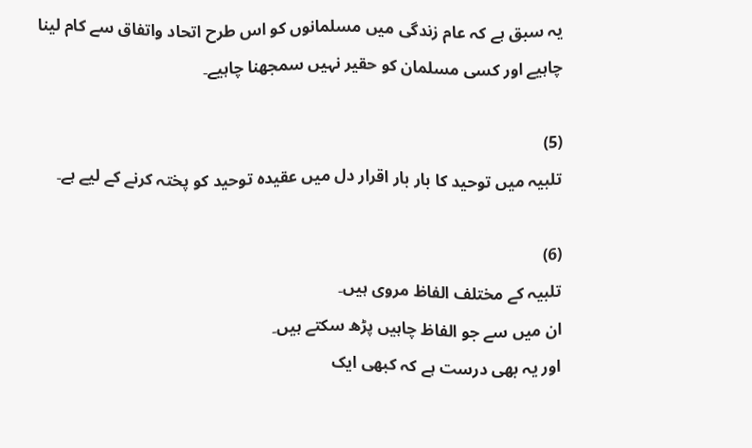یہ سبق ہے کہ عام زندگی میں مسلمانوں کو اس طرح اتحاد واتفاق سے کام لینا چاہیے اور کسی مسلمان کو حقیر نہیں سمجھنا چاہیے۔

(5)
تلبیہ میں توحید کا بار بار اقرار دل میں عقیدہ توحید کو پختہ کرنے کے لیے ہے۔

(6)
تلبیہ کے مختلف الفاظ مروی ہیں۔
ان میں سے جو الفاظ چاہیں پڑھ سکتے ہیں۔
اور یہ بھی درست ہے کہ کبھی ایک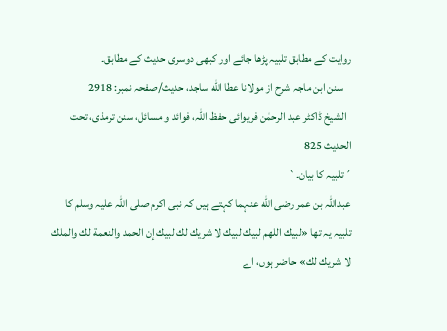روایت کے مطابق تلبیہ پڑھا جائے اور کبھی دوسری حدیث کے مطابق۔
   سنن ابن ماجہ شرح از مولانا عطا الله ساجد، حدیث/صفحہ نمبر: 2918
  الشیخ ڈاکٹر عبد الرحمٰن فریوائی حفظ اللہ، فوائد و مسائل، سنن ترمذی، تحت الحديث 825
´تلبیہ کا بیان۔`
عبداللہ بن عمر رضی الله عنہما کہتے ہیں کہ نبی اکرم صلی اللہ علیہ وسلم کا تلبیہ یہ تھا «لبيك اللهم لبيك لبيك لا شريك لك لبيك إن الحمد والنعمة لك والملك لا شريك لك» حاضر ہوں، اے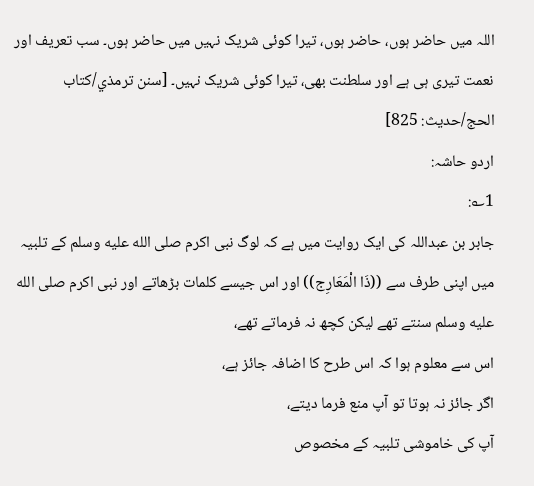اللہ میں حاضر ہوں، حاضر ہوں، تیرا کوئی شریک نہیں میں حاضر ہوں۔ سب تعریف اور نعمت تیری ہی ہے اور سلطنت بھی، تیرا کوئی شریک نہیں۔ [سنن ترمذي/كتاب الحج/حدیث: 825]
اردو حاشہ:
1؎:
جابر بن عبداللہ کی ایک روایت میں ہے کہ لوگ نبی اکرم صلى الله عليه وسلم کے تلبیہ میں اپنی طرف سے ((ذَا الْمَعَارِج)) اور اس جیسے کلمات بڑھاتے اور نبی اکرم صلى الله عليه وسلم سنتے تھے لیکن کچھ نہ فرماتے تھے،
اس سے معلوم ہوا کہ اس طرح کا اضافہ جائز ہے،
اگر جائز نہ ہوتا تو آپ منع فرما دیتے،
آپ کی خاموشی تلبیہ کے مخصوص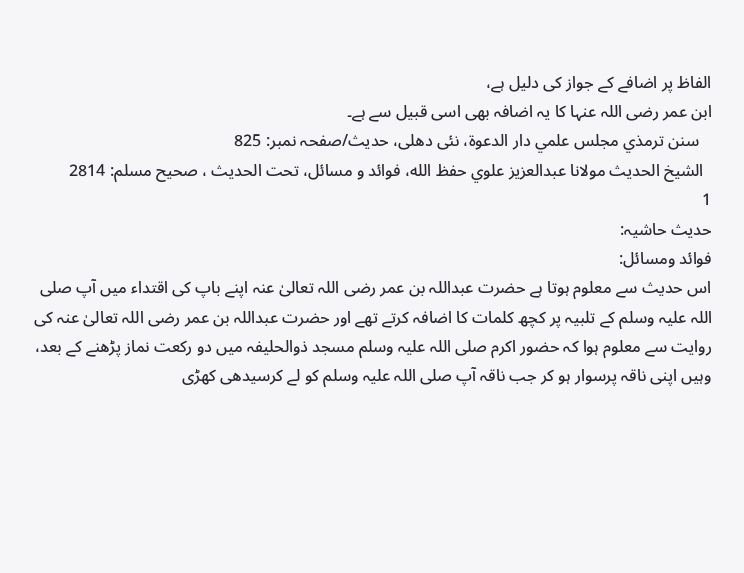الفاظ پر اضافے کے جواز کی دلیل ہے،
ابن عمر رضی اللہ عنہا کا یہ اضافہ بھی اسی قبیل سے ہے۔
   سنن ترمذي مجلس علمي دار الدعوة، نئى دهلى، حدیث/صفحہ نمبر: 825
  الشيخ الحديث مولانا عبدالعزيز علوي حفظ الله، فوائد و مسائل، تحت الحديث ، صحيح مسلم: 2814
1
حدیث حاشیہ:
فوائد ومسائل:
اس حدیث سے معلوم ہوتا ہے حضرت عبداللہ بن عمر رضی اللہ تعالیٰ عنہ اپنے باپ کی اقتداء میں آپ صلی اللہ علیہ وسلم کے تلبیہ پر کچھ کلمات کا اضافہ کرتے تھے اور حضرت عبداللہ بن عمر رضی اللہ تعالیٰ عنہ کی روایت سے معلوم ہوا کہ حضور اکرم صلی اللہ علیہ وسلم مسجد ذوالحلیفہ میں دو رکعت نماز پڑھنے کے بعد،
وہیں اپنی ناقہ پرسوار ہو کر جب ناقہ آپ صلی اللہ علیہ وسلم کو لے کرسیدھی کھڑی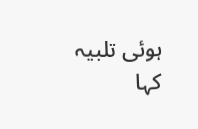ہوئی تلبیہ کہا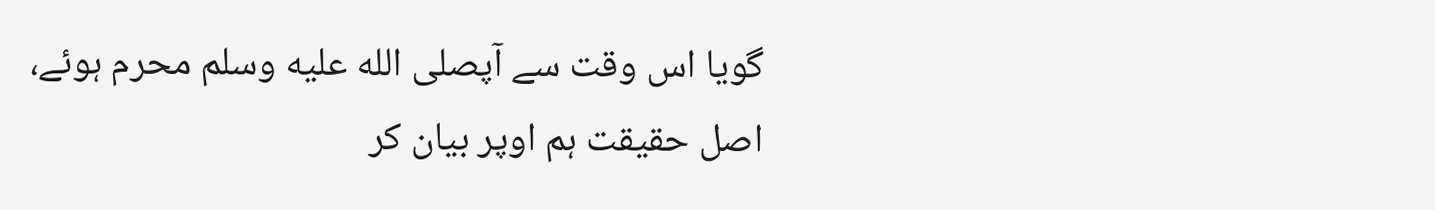گویا اس وقت سے آپصلى الله عليه وسلم محرم ہوئے،
اصل حقیقت ہم اوپر بیان کر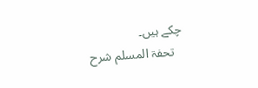چکے ہیں۔
   تحفۃ المسلم شرح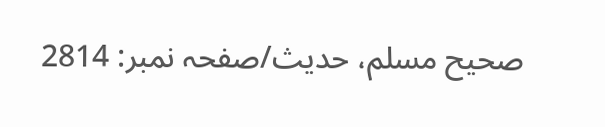صحیح مسلم، حدیث/صفحہ نمبر: 2814